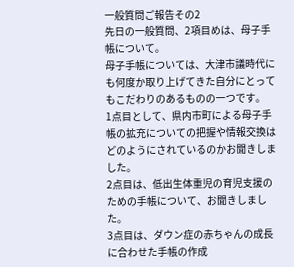一般質問ご報告その2
先日の一般質問、2項目めは、母子手帳について。
母子手帳については、大津市議時代にも何度か取り上げてきた自分にとってもこだわりのあるものの一つです。
1点目として、県内市町による母子手帳の拡充についての把握や情報交換はどのようにされているのかお聞きしました。
2点目は、低出生体重児の育児支援のための手帳について、お聞きしました。
3点目は、ダウン症の赤ちゃんの成長に合わせた手帳の作成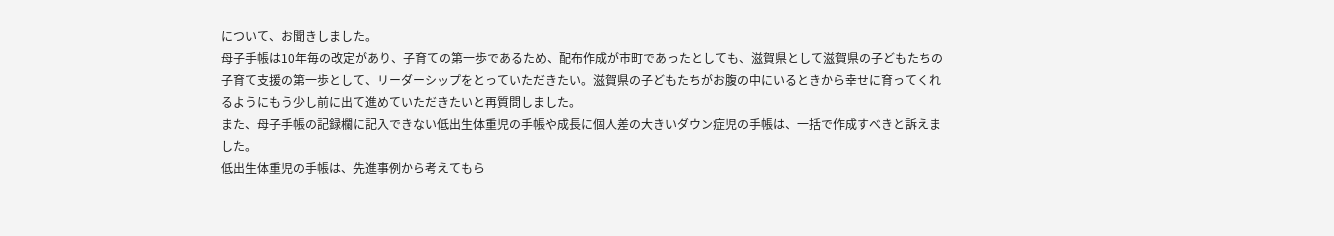について、お聞きしました。
母子手帳は10年毎の改定があり、子育ての第一歩であるため、配布作成が市町であったとしても、滋賀県として滋賀県の子どもたちの子育て支援の第一歩として、リーダーシップをとっていただきたい。滋賀県の子どもたちがお腹の中にいるときから幸せに育ってくれるようにもう少し前に出て進めていただきたいと再質問しました。
また、母子手帳の記録欄に記入できない低出生体重児の手帳や成長に個人差の大きいダウン症児の手帳は、一括で作成すべきと訴えました。
低出生体重児の手帳は、先進事例から考えてもら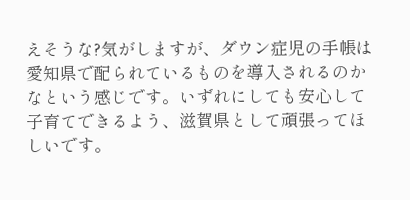えそうな?気がしますが、ダウン症児の手帳は愛知県で配られているものを導入されるのかなという感じです。いずれにしても安心して子育てできるよう、滋賀県として頑張ってほしいです。